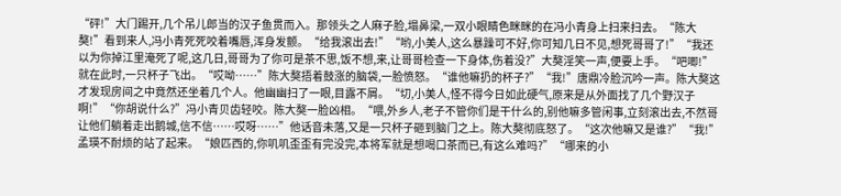“砰!”大门踢开,几个吊儿郎当的汉子鱼贯而入。那领头之人麻子脸,塌鼻梁,一双小眼睛色眯眯的在冯小青身上扫来扫去。“陈大獒!”看到来人,冯小青死死咬着嘴唇,浑身发颤。“给我滚出去!”“哟,小美人,这么暴躁可不好,你可知几日不见,想死哥哥了!”“我还以为你掉江里淹死了呢,这几日,哥哥为了你可是茶不思,饭不想,来,让哥哥检查一下身体,伤着没?”大獒淫笑一声,便要上手。“吧唧!”就在此时,一只杯子飞出。“哎呦……”陈大獒捂着鼓涨的脑袋,一脸愤怒。“谁他嘛扔的杯子?”“我!”唐鼎冷脸沉吟一声。陈大獒这才发现房间之中竟然还坐着几个人。他幽幽扫了一眼,目露不屑。“切,小美人,怪不得今日如此硬气,原来是从外面找了几个野汉子啊!”“你胡说什么?”冯小青贝齿轻咬。陈大獒一脸凶相。“喂,外乡人,老子不管你们是干什么的,别他嘛多管闲事,立刻滚出去,不然哥让他们躺着走出鹅城,信不信……哎呀……”他话音未落,又是一只杯子砸到脑门之上。陈大獒彻底怒了。“这次他嘛又是谁?”“我!”孟瑛不耐烦的站了起来。“娘匹西的,你叽叽歪歪有完没完,本将军就是想喝口茶而已,有这么难吗?”“哪来的小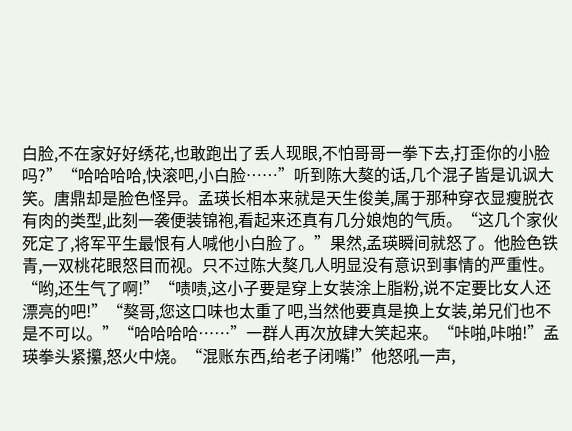白脸,不在家好好绣花,也敢跑出了丢人现眼,不怕哥哥一拳下去,打歪你的小脸吗?”“哈哈哈哈,快滚吧,小白脸……”听到陈大獒的话,几个混子皆是讥讽大笑。唐鼎却是脸色怪异。孟瑛长相本来就是天生俊美,属于那种穿衣显瘦脱衣有肉的类型,此刻一袭便装锦袍,看起来还真有几分娘炮的气质。“这几个家伙死定了,将军平生最恨有人喊他小白脸了。”果然,孟瑛瞬间就怒了。他脸色铁青,一双桃花眼怒目而视。只不过陈大獒几人明显没有意识到事情的严重性。“哟,还生气了啊!”“啧啧,这小子要是穿上女装涂上脂粉,说不定要比女人还漂亮的吧!”“獒哥,您这口味也太重了吧,当然他要真是换上女装,弟兄们也不是不可以。”“哈哈哈哈……”一群人再次放肆大笑起来。“咔啪,咔啪!”孟瑛拳头紧攥,怒火中烧。“混账东西,给老子闭嘴!”他怒吼一声,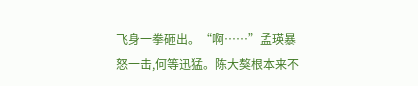飞身一拳砸出。“啊……”孟瑛暴怒一击,何等迅猛。陈大獒根本来不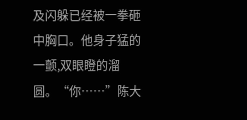及闪躲已经被一拳砸中胸口。他身子猛的一颤,双眼瞪的溜圆。“你……”陈大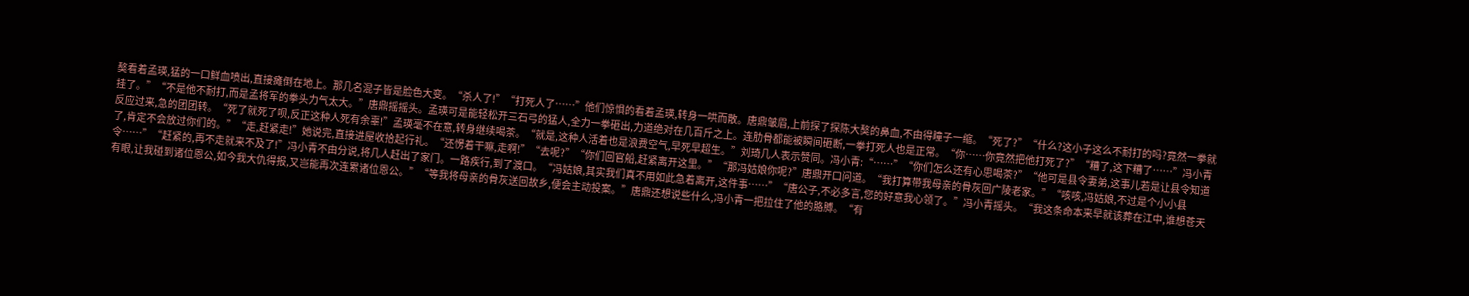獒看着孟瑛,猛的一口鲜血喷出,直接瘫倒在地上。那几名混子皆是脸色大变。“杀人了!”“打死人了……”他们惊惧的看着孟瑛,转身一哄而散。唐鼎皱眉,上前探了探陈大獒的鼻血,不由得瞳子一缩。“死了?”“什么?这小子这么不耐打的吗?竟然一拳就挂了。”“不是他不耐打,而是孟将军的拳头力气太大。”唐鼎摇摇头。孟瑛可是能轻松开三石弓的猛人,全力一拳砸出,力道绝对在几百斤之上。连肋骨都能被瞬间砸断,一拳打死人也是正常。“你……你竟然把他打死了?”“糟了,这下糟了……”冯小青反应过来,急的团团转。“死了就死了呗,反正这种人死有余辜!”孟瑛毫不在意,转身继续喝茶。“就是,这种人活着也是浪费空气,早死早超生。”刘琦几人表示赞同。冯小青:“……”“你们怎么还有心思喝茶?”“他可是县令妻弟,这事儿若是让县令知道了,肯定不会放过你们的。”“走,赶紧走!”她说完,直接进屋收拾起行礼。“还愣着干嘛,走啊!”“去呢?”“你们回官船,赶紧离开这里。”“那冯姑娘你呢?”唐鼎开口问道。“我打算带我母亲的骨灰回广陵老家。”“咳咳,冯姑娘,不过是个小小县令……”“赶紧的,再不走就来不及了!”冯小青不由分说,将几人赶出了家门。一路疾行,到了渡口。“冯姑娘,其实我们真不用如此急着离开,这件事……”“唐公子,不必多言,您的好意我心领了。”冯小青摇头。“我这条命本来早就该葬在江中,谁想苍天有眼,让我碰到诸位恩公,如今我大仇得报,又岂能再次连累诸位恩公。”“等我将母亲的骨灰送回故乡,便会主动投案。”唐鼎还想说些什么,冯小青一把拉住了他的胳膊。“有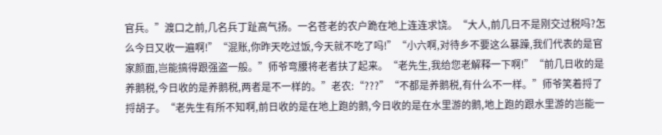官兵。”渡口之前,几名兵丁趾高气扬。一名苍老的农户跪在地上连连求饶。“大人,前几日不是刚交过税吗?怎么今日又收一遍啊!”“混账,你昨天吃过饭,今天就不吃了吗!”“小六啊,对待乡不要这么暴躁,我们代表的是官家颜面,岂能搞得跟强盗一般。”师爷弯腰将老者扶了起来。“老先生,我给您老解释一下啊!”“前几日收的是养鹅税,今日收的是养鹅税,两者是不一样的。”老农:“???”“不都是养鹅税,有什么不一样。”师爷笑着捋了捋胡子。“老先生有所不知啊,前日收的是在地上跑的鹅,今日收的是在水里游的鹅,地上跑的跟水里游的岂能一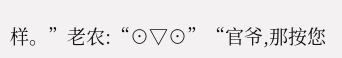样。”老农:“⊙▽⊙”“官爷,那按您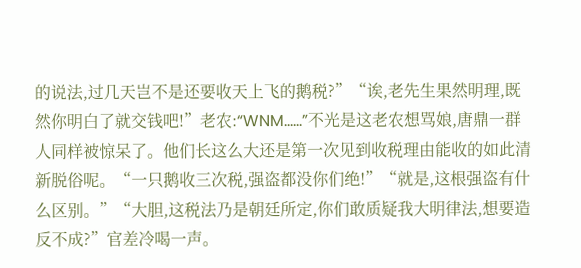的说法,过几天岂不是还要收天上飞的鹅税?”“诶,老先生果然明理,既然你明白了就交钱吧!”老农:“WNM……”不光是这老农想骂娘,唐鼎一群人同样被惊呆了。他们长这么大还是第一次见到收税理由能收的如此清新脱俗呢。“一只鹅收三次税,强盗都没你们绝!”“就是,这根强盗有什么区别。”“大胆,这税法乃是朝廷所定,你们敢质疑我大明律法,想要造反不成?”官差冷喝一声。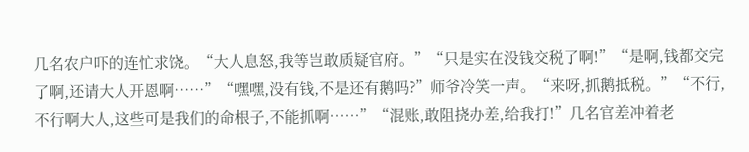几名农户吓的连忙求饶。“大人息怒,我等岂敢质疑官府。”“只是实在没钱交税了啊!”“是啊,钱都交完了啊,还请大人开恩啊……”“嘿嘿,没有钱,不是还有鹅吗?”师爷冷笑一声。“来呀,抓鹅抵税。”“不行,不行啊大人,这些可是我们的命根子,不能抓啊……”“混账,敢阻挠办差,给我打!”几名官差冲着老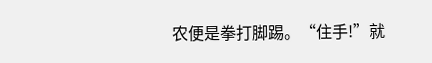农便是拳打脚踢。“住手!”就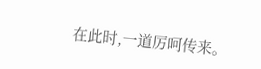在此时,一道厉呵传来。